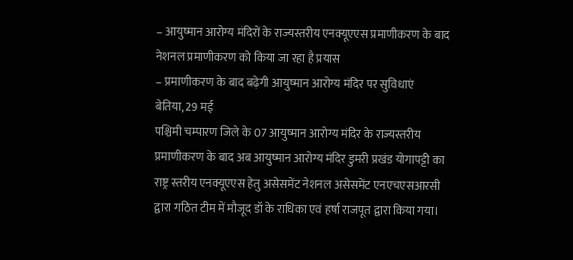– आयुष्मान आरोग्य मंदिरों के राज्यस्तरीय एनक्यूएएस प्रमाणीकरण के बाद नेशनल प्रमाणीकरण को किया जा रहा है प्रयास
– प्रमाणीकरण के बाद बढ़ेगी आयुष्मान आरोग्य मंदिर पर सुविधाएं
बेतिया, 29 मई
पश्चिमी चम्पारण जिले के 07 आयुष्मान आरोग्य मंदिर के राज्यस्तरीय प्रमाणीकरण के बाद अब आयुष्मान आरोग्य मंदिर डुमरी प्रखंड योगापट्टी का राष्ट्र स्तरीय एनक्यूएएस हेतु असेसमेंट नेशनल असेसमेंट एनएचएसआरसी द्वारा गठित टीम में मौजूद डॉ के राधिका एवं हर्षा राजपूत द्वारा किया गया।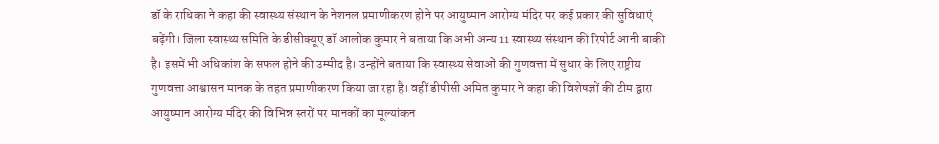डॉ के राधिका ने कहा की स्वास्थ्य संस्थान के नेशनल प्रमाणीकरण होने पर आयुष्मान आरोग्य मंदिर पर कई प्रकार की सुविधाएं बढ़ेंगी। जिला स्वास्थ्य समिति के डीसीक्यूए डॉ आलोक कुमार ने बताया कि अभी अन्य 11 स्वास्थ्य संस्थान की रिपोर्ट आनी बाकी है। इसमें भी अधिकांश के सफल होने की उम्मीद है। उन्होंने बताया कि स्वास्थ्य सेवाओं की गुणवत्ता में सुधार के लिए राष्ट्रीय गुणवत्ता आश्वासन मानक के तहत प्रमाणीकरण किया जा रहा है। वहीं डीपीसी अमित कुमार ने कहा की विशेषज्ञों की टीम द्वारा आयुष्मान आरोग्य मंदिर की विभिन्न स्तरों पर मानकों का मूल्यांकन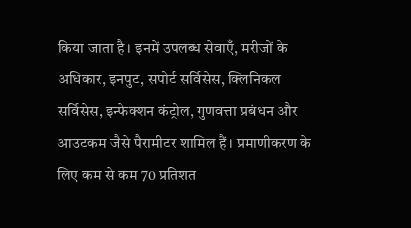किया जाता है। इनमें उपलब्ध सेवाएँ, मरीजों के अधिकार, इनपुट, सपोर्ट सर्विसेस, क्लिनिकल सर्विसेस, इन्फेक्शन कंट्रोल, गुणवत्ता प्रबंधन और आउटकम जैसे पैरामीटर शामिल हैं। प्रमाणीकरण के लिए कम से कम 70 प्रतिशत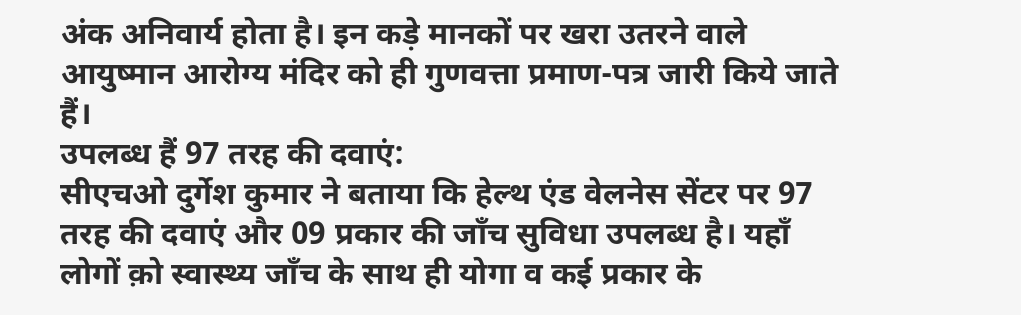अंक अनिवार्य होता है। इन कड़े मानकों पर खरा उतरने वाले आयुष्मान आरोग्य मंदिर को ही गुणवत्ता प्रमाण-पत्र जारी किये जाते हैं।
उपलब्ध हैं 97 तरह की दवाएं:
सीएचओ दुर्गेश कुमार ने बताया कि हेल्थ एंड वेलनेस सेंटर पर 97 तरह की दवाएं और 09 प्रकार की जाँच सुविधा उपलब्ध है। यहाँ लोगों क़ो स्वास्थ्य जाँच के साथ ही योगा व कई प्रकार के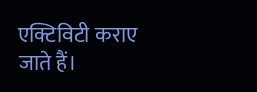एक्टिविटी कराए जाते हैं।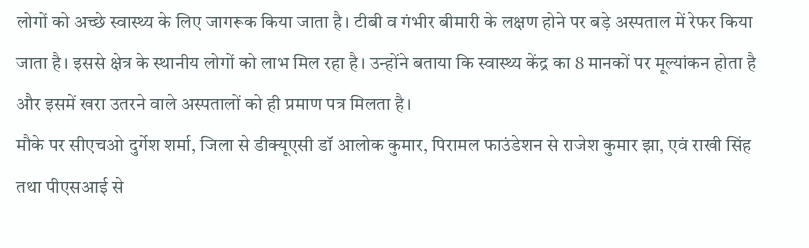लोगों को अच्छे स्वास्थ्य के लिए जागरूक किया जाता है। टीबी व गंभीर बीमारी के लक्षण होने पर बड़े अस्पताल में रेफर किया जाता है। इससे क्षेत्र के स्थानीय लोगों को लाभ मिल रहा है। उन्होंने बताया कि स्वास्थ्य केंद्र का 8 मानकों पर मूल्यांकन होता है और इसमें खरा उतरने वाले अस्पतालों को ही प्रमाण पत्र मिलता है।
मौके पर सीएचओ दुर्गेश शर्मा, जिला से डीक्यूएसी डॉ आलोक कुमार, पिरामल फाउंडेशन से राजेश कुमार झा, एवं राखी सिंह तथा पीएसआई से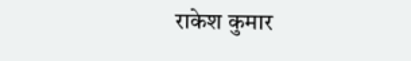राकेश कुमार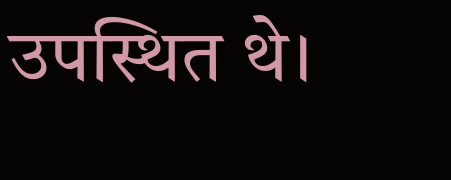उपस्थित थे।